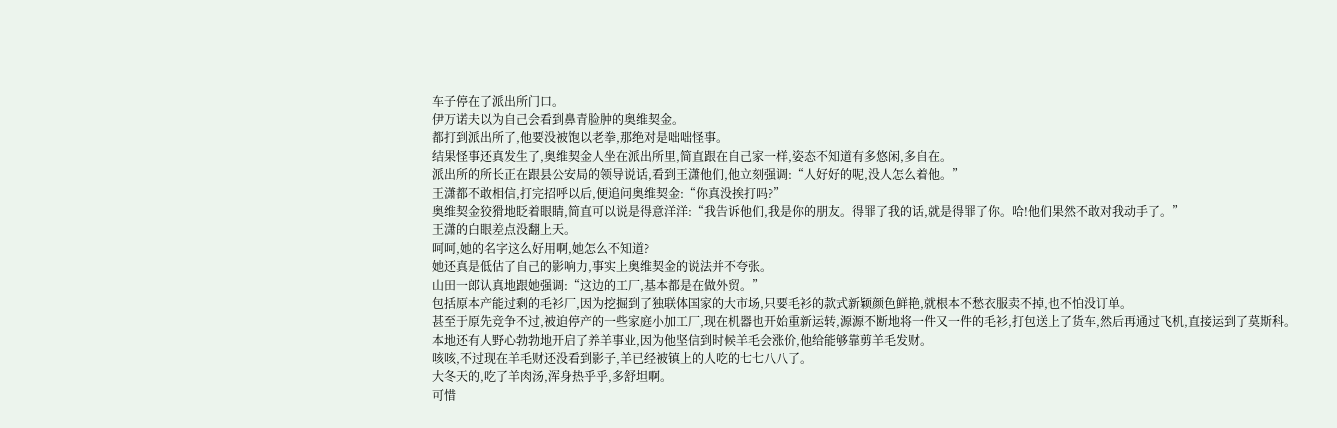车子停在了派出所门口。
伊万诺夫以为自己会看到鼻青脸肿的奥维契金。
都打到派出所了,他要没被饱以老拳,那绝对是咄咄怪事。
结果怪事还真发生了,奥维契金人坐在派出所里,简直跟在自己家一样,姿态不知道有多悠闲,多自在。
派出所的所长正在跟县公安局的领导说话,看到王潇他们,他立刻强调:“人好好的呢,没人怎么着他。”
王潇都不敢相信,打完招呼以后,便追问奥维契金:“你真没挨打吗?”
奥维契金狡猾地眨着眼睛,简直可以说是得意洋洋:“我告诉他们,我是你的朋友。得罪了我的话,就是得罪了你。哈!他们果然不敢对我动手了。”
王潇的白眼差点没翻上天。
呵呵,她的名字这么好用啊,她怎么不知道?
她还真是低估了自己的影响力,事实上奥维契金的说法并不夸张。
山田一郎认真地跟她强调:“这边的工厂,基本都是在做外贸。”
包括原本产能过剩的毛衫厂,因为挖掘到了独联体国家的大市场,只要毛衫的款式新颖颜色鲜艳,就根本不愁衣服卖不掉,也不怕没订单。
甚至于原先竞争不过,被迫停产的一些家庭小加工厂,现在机器也开始重新运转,源源不断地将一件又一件的毛衫,打包送上了货车,然后再通过飞机,直接运到了莫斯科。
本地还有人野心勃勃地开启了养羊事业,因为他坚信到时候羊毛会涨价,他给能够靠剪羊毛发财。
咳咳,不过现在羊毛财还没看到影子,羊已经被镇上的人吃的七七八八了。
大冬天的,吃了羊肉汤,浑身热乎乎,多舒坦啊。
可惜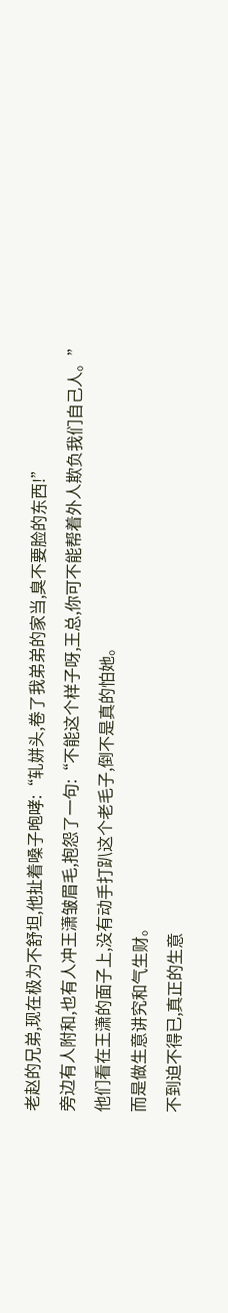老赵的兄弟,现在极为不舒坦,他扯着嗓子咆哮:“轧姘头,卷了我弟弟的家当,臭不要脸的东西!”
旁边有人附和,也有人冲王潇皱眉毛,抱怨了一句:“不能这个样子呀,王总,你可不能帮着外人欺负我们自己人。”
他们看在王潇的面子上,没有动手打趴这个老毛子,倒不是真的怕她。
而是做生意讲究和气生财。
不到迫不得已,真正的生意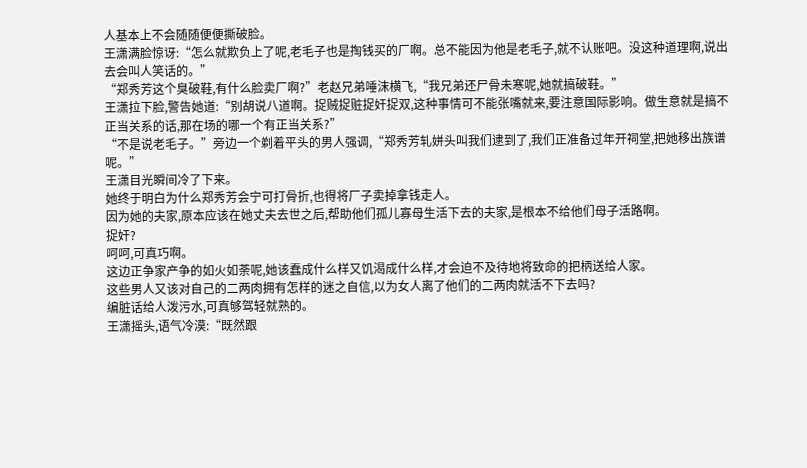人基本上不会随随便便撕破脸。
王潇满脸惊讶:“怎么就欺负上了呢,老毛子也是掏钱买的厂啊。总不能因为他是老毛子,就不认账吧。没这种道理啊,说出去会叫人笑话的。”
“郑秀芳这个臭破鞋,有什么脸卖厂啊?”老赵兄弟唾沫横飞,“我兄弟还尸骨未寒呢,她就搞破鞋。”
王潇拉下脸,警告她道:“别胡说八道啊。捉贼捉赃捉奸捉双,这种事情可不能张嘴就来,要注意国际影响。做生意就是搞不正当关系的话,那在场的哪一个有正当关系?”
“不是说老毛子。”旁边一个剃着平头的男人强调,“郑秀芳轧姘头叫我们逮到了,我们正准备过年开祠堂,把她移出族谱呢。”
王潇目光瞬间冷了下来。
她终于明白为什么郑秀芳会宁可打骨折,也得将厂子卖掉拿钱走人。
因为她的夫家,原本应该在她丈夫去世之后,帮助他们孤儿寡母生活下去的夫家,是根本不给他们母子活路啊。
捉奸?
呵呵,可真巧啊。
这边正争家产争的如火如荼呢,她该蠢成什么样又饥渴成什么样,才会迫不及待地将致命的把柄送给人家。
这些男人又该对自己的二两肉拥有怎样的迷之自信,以为女人离了他们的二两肉就活不下去吗?
编脏话给人泼污水,可真够驾轻就熟的。
王潇摇头,语气冷漠:“既然跟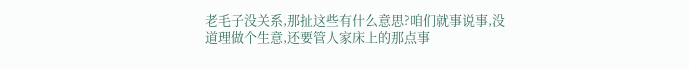老毛子没关系,那扯这些有什么意思?咱们就事说事,没道理做个生意,还要管人家床上的那点事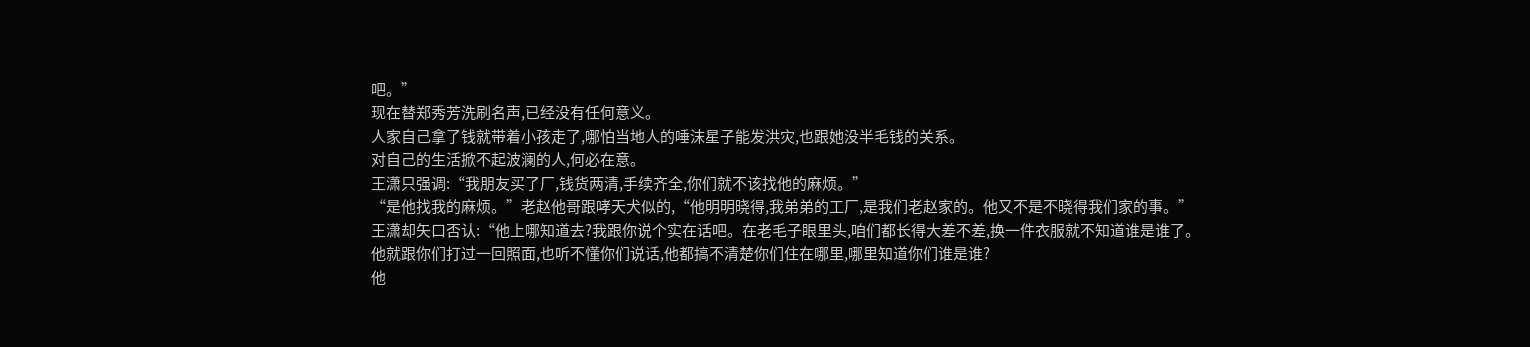吧。”
现在替郑秀芳洗刷名声,已经没有任何意义。
人家自己拿了钱就带着小孩走了,哪怕当地人的唾沫星子能发洪灾,也跟她没半毛钱的关系。
对自己的生活掀不起波澜的人,何必在意。
王潇只强调:“我朋友买了厂,钱货两清,手续齐全,你们就不该找他的麻烦。”
“是他找我的麻烦。”老赵他哥跟哮天犬似的,“他明明晓得,我弟弟的工厂,是我们老赵家的。他又不是不晓得我们家的事。”
王潇却矢口否认:“他上哪知道去?我跟你说个实在话吧。在老毛子眼里头,咱们都长得大差不差,换一件衣服就不知道谁是谁了。
他就跟你们打过一回照面,也听不懂你们说话,他都搞不清楚你们住在哪里,哪里知道你们谁是谁?
他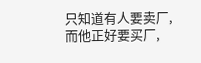只知道有人要卖厂,而他正好要买厂,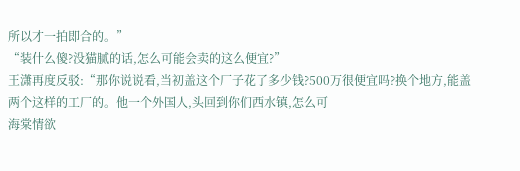所以才一拍即合的。”
“装什么傻?没猫腻的话,怎么可能会卖的这么便宜?”
王潇再度反驳:“那你说说看,当初盖这个厂子花了多少钱?500万很便宜吗?换个地方,能盖两个这样的工厂的。他一个外国人,头回到你们西水镇,怎么可
海棠情欲